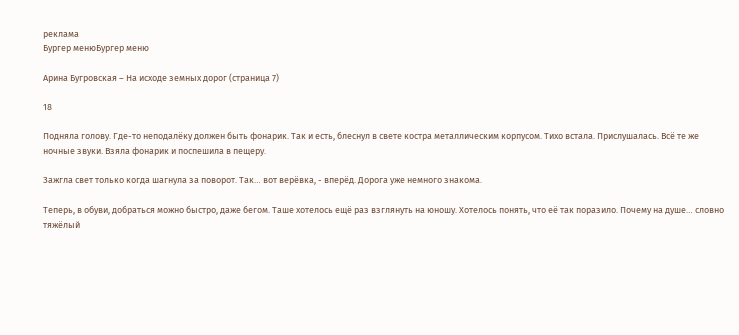реклама
Бургер менюБургер меню

Арина Бугровская – На исходе земных дорог (страница 7)

18

Подняла голову. Где-то неподалёку должен быть фонарик. Так и есть, блеснул в свете костра металлическим корпусом. Тихо встала. Прислушалась. Всё те же ночные звуки. Взяла фонарик и поспешила в пещеру.

Зажгла свет только когда шагнула за поворот. Так… вот верёвка, - вперёд. Дорога уже немного знакома.

Теперь, в обуви, добраться можно быстро, даже бегом. Таше хотелось ещё раз взглянуть на юношу. Хотелось понять, что её так поразило. Почему на душе… словно тяжёлый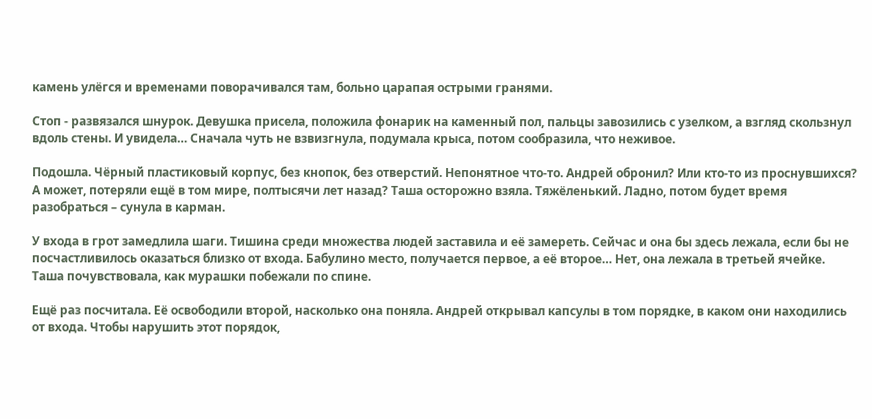камень улёгся и временами поворачивался там, больно царапая острыми гранями.

Стоп - развязался шнурок. Девушка присела, положила фонарик на каменный пол, пальцы завозились с узелком, а взгляд скользнул вдоль стены. И увидела… Сначала чуть не взвизгнула, подумала крыса, потом сообразила, что неживое.

Подошла. Чёрный пластиковый корпус, без кнопок, без отверстий. Непонятное что-то. Андрей обронил? Или кто-то из проснувшихся? А может, потеряли ещё в том мире, полтысячи лет назад? Таша осторожно взяла. Тяжёленький. Ладно, потом будет время разобраться – сунула в карман.

У входа в грот замедлила шаги. Тишина среди множества людей заставила и её замереть. Сейчас и она бы здесь лежала, если бы не посчастливилось оказаться близко от входа. Бабулино место, получается первое, а её второе… Нет, она лежала в третьей ячейке. Таша почувствовала, как мурашки побежали по спине.

Ещё раз посчитала. Её освободили второй, насколько она поняла. Андрей открывал капсулы в том порядке, в каком они находились от входа. Чтобы нарушить этот порядок,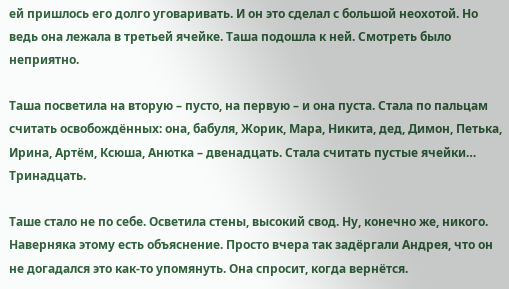ей пришлось его долго уговаривать. И он это сделал с большой неохотой. Но ведь она лежала в третьей ячейке. Таша подошла к ней. Смотреть было неприятно.

Таша посветила на вторую – пусто, на первую – и она пуста. Стала по пальцам считать освобождённых: она, бабуля, Жорик, Мара, Никита, дед, Димон, Петька, Ирина, Артём, Ксюша, Анютка – двенадцать. Стала считать пустые ячейки… Тринадцать.

Таше стало не по себе. Осветила стены, высокий свод. Ну, конечно же, никого. Наверняка этому есть объяснение. Просто вчера так задёргали Андрея, что он не догадался это как-то упомянуть. Она спросит, когда вернётся.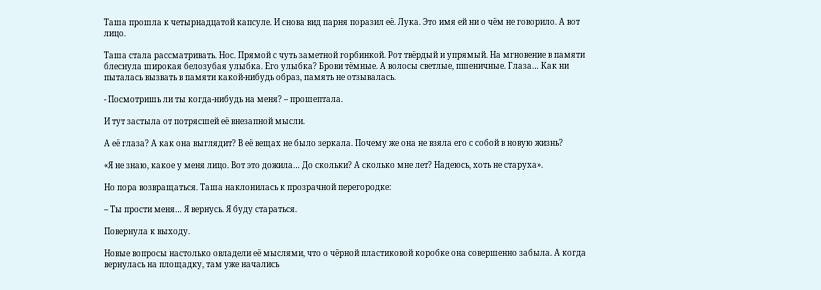Таша прошла к четырнадцатой капсуле. И снова вид парня поразил её. Лука. Это имя ей ни о чём не говорило. А вот лицо.

Таша стала рассматривать. Нос. Прямой с чуть заметной горбинкой. Рот твёрдый и упрямый. На мгновение в памяти блеснула широкая белозубая улыбка. Его улыбка? Брови тёмные. А волосы светлые, пшеничные. Глаза… Как ни пыталась вызвать в памяти какой-нибудь образ, память не отзывалась.

- Посмотришь ли ты когда-нибудь на меня? – прошептала.

И тут застыла от потрясшей её внезапной мысли.

А её глаза? А как она выглядит? В её вещах не было зеркала. Почему же она не взяла его с собой в новую жизнь?

«Я не знаю, какое у меня лицо. Вот это дожила… До скольки? А сколько мне лет? Надеюсь, хоть не старуха».

Но пора возвращаться. Таша наклонилась к прозрачной перегородке:

– Ты прости меня… Я вернусь. Я буду стараться.

Повернула к выходу.

Новые вопросы настолько овладели её мыслями, что о чёрной пластиковой коробке она совершенно забыла. А когда вернулась на площадку, там уже начались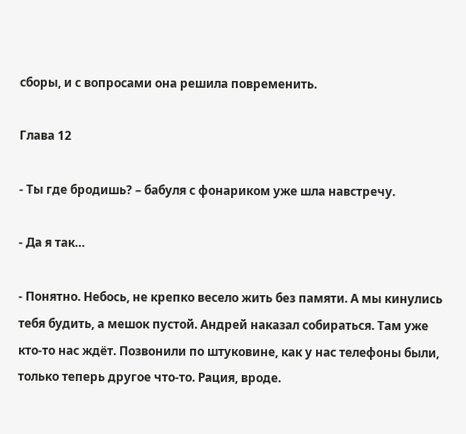сборы, и с вопросами она решила повременить.

Глава 12

- Ты где бродишь? – бабуля с фонариком уже шла навстречу.

- Да я так…

- Понятно. Небось, не крепко весело жить без памяти. А мы кинулись тебя будить, а мешок пустой. Андрей наказал собираться. Там уже кто-то нас ждёт. Позвонили по штуковине, как у нас телефоны были, только теперь другое что-то. Рация, вроде.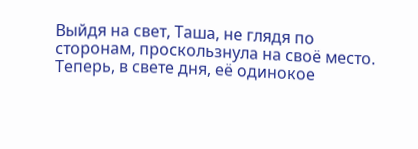Выйдя на свет, Таша, не глядя по сторонам, проскользнула на своё место. Теперь, в свете дня, её одинокое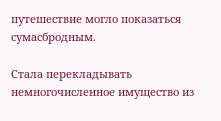путешествие могло показаться сумасбродным.

Стала перекладывать немногочисленное имущество из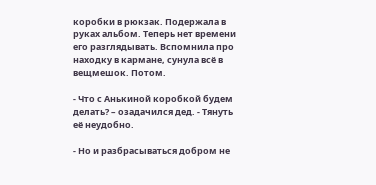коробки в рюкзак. Подержала в руках альбом. Теперь нет времени его разглядывать. Вспомнила про находку в кармане, сунула всё в вещмешок. Потом.

- Что с Анькиной коробкой будем делать? – озадачился дед. - Тянуть её неудобно.

- Но и разбрасываться добром не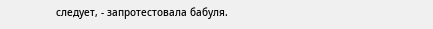следует, - запротестовала бабуля.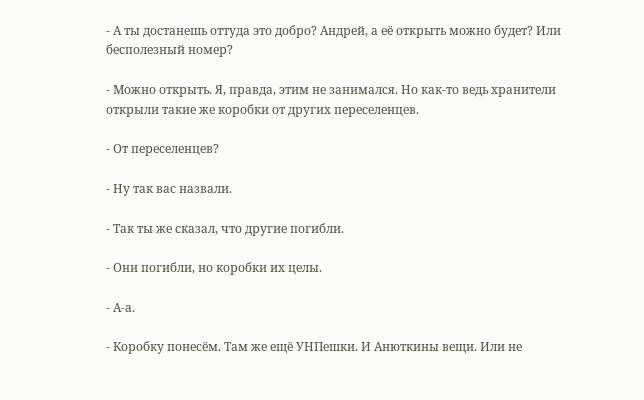- А ты достанешь оттуда это добро? Андрей, а её открыть можно будет? Или бесполезный номер?

- Можно открыть. Я, правда, этим не занимался. Но как-то ведь хранители открыли такие же коробки от других переселенцев.

- От переселенцев?

- Ну так вас назвали.

- Так ты же сказал, что другие погибли.

- Они погибли, но коробки их целы.

- А-а.

- Коробку понесём. Там же ещё УНПешки. И Анюткины вещи. Или не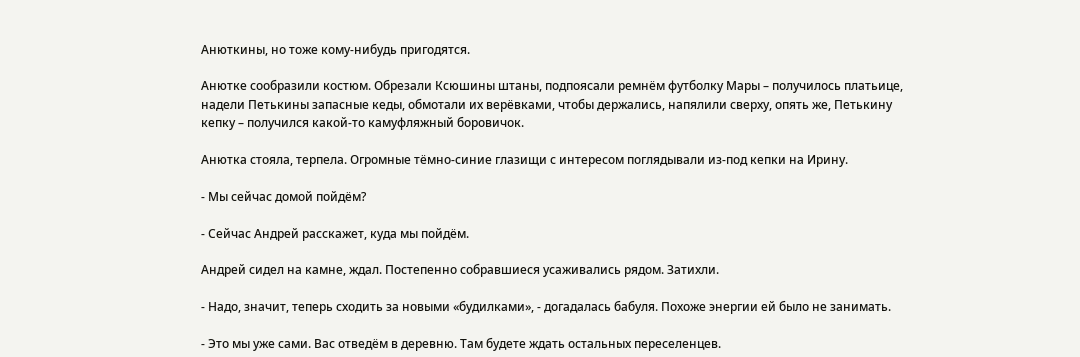Анюткины, но тоже кому-нибудь пригодятся.

Анютке сообразили костюм. Обрезали Ксюшины штаны, подпоясали ремнём футболку Мары – получилось платьице, надели Петькины запасные кеды, обмотали их верёвками, чтобы держались, напялили сверху, опять же, Петькину кепку – получился какой-то камуфляжный боровичок.

Анютка стояла, терпела. Огромные тёмно-синие глазищи с интересом поглядывали из-под кепки на Ирину.

- Мы сейчас домой пойдём?

- Сейчас Андрей расскажет, куда мы пойдём.

Андрей сидел на камне, ждал. Постепенно собравшиеся усаживались рядом. Затихли.

- Надо, значит, теперь сходить за новыми «будилками», - догадалась бабуля. Похоже энергии ей было не занимать.

- Это мы уже сами. Вас отведём в деревню. Там будете ждать остальных переселенцев.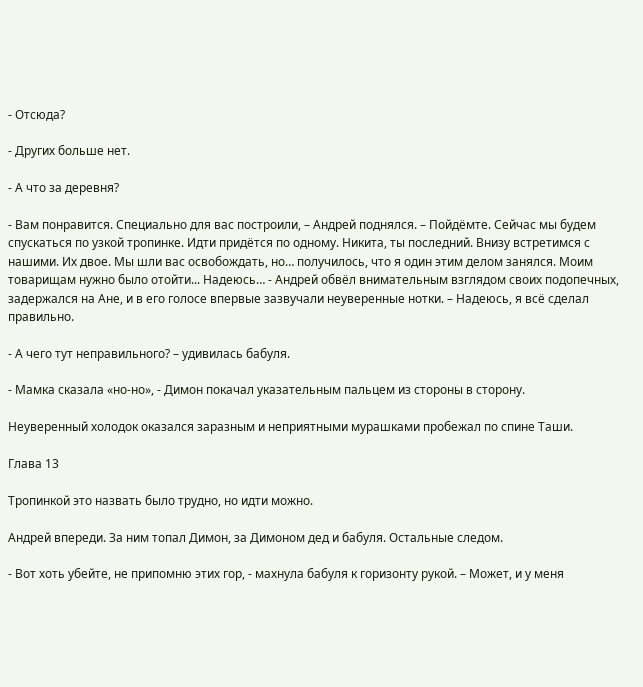- Отсюда?

- Других больше нет.

- А что за деревня?

- Вам понравится. Специально для вас построили, – Андрей поднялся. – Пойдёмте. Сейчас мы будем спускаться по узкой тропинке. Идти придётся по одному. Никита, ты последний. Внизу встретимся с нашими. Их двое. Мы шли вас освобождать, но… получилось, что я один этим делом занялся. Моим товарищам нужно было отойти... Надеюсь… - Андрей обвёл внимательным взглядом своих подопечных, задержался на Ане, и в его голосе впервые зазвучали неуверенные нотки. – Надеюсь, я всё сделал правильно.

- А чего тут неправильного? – удивилась бабуля.

- Мамка сказала «но-но», - Димон покачал указательным пальцем из стороны в сторону.

Неуверенный холодок оказался заразным и неприятными мурашками пробежал по спине Таши.

Глава 13

Тропинкой это назвать было трудно, но идти можно.

Андрей впереди. За ним топал Димон, за Димоном дед и бабуля. Остальные следом.

- Вот хоть убейте, не припомню этих гор, - махнула бабуля к горизонту рукой. – Может, и у меня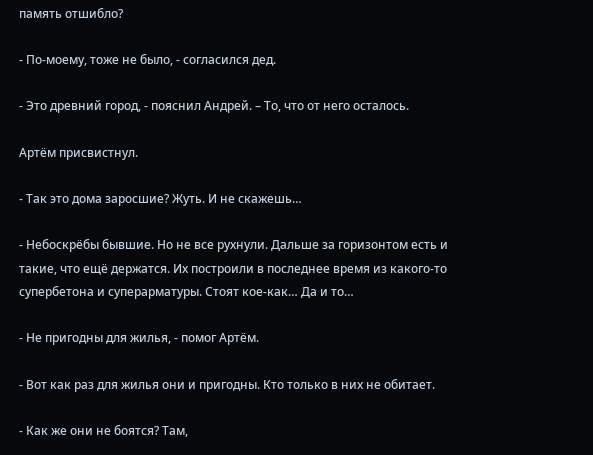память отшибло?

- По-моему, тоже не было, - согласился дед.

- Это древний город, - пояснил Андрей. – То, что от него осталось.

Артём присвистнул.

- Так это дома заросшие? Жуть. И не скажешь…

- Небоскрёбы бывшие. Но не все рухнули. Дальше за горизонтом есть и такие, что ещё держатся. Их построили в последнее время из какого-то супербетона и суперарматуры. Стоят кое-как… Да и то…

- Не пригодны для жилья, - помог Артём.

- Вот как раз для жилья они и пригодны. Кто только в них не обитает.

- Как же они не боятся? Там,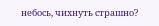небось, чихнуть страшно?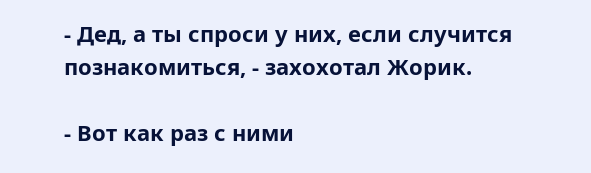- Дед, а ты спроси у них, если случится познакомиться, - захохотал Жорик.

- Вот как раз с ними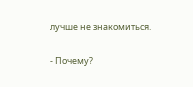лучше не знакомиться.

- Почему?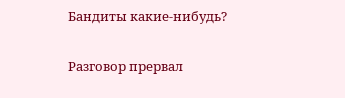Бандиты какие-нибудь?

Разговор прервал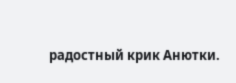радостный крик Анютки.